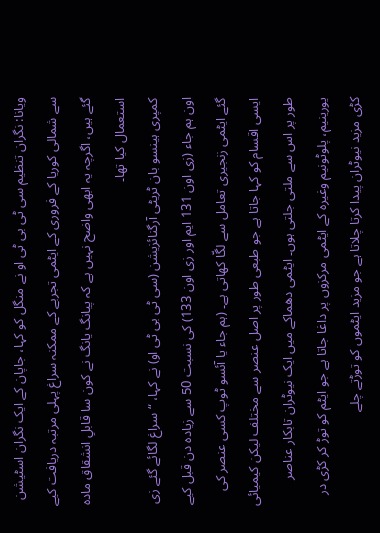ویانا: نگران تنظیم سی ٹی بی ٹی او نے منگل کو کہا، جاپان کے ایک نگران اسٹیشن سے شمالی کوریا کے فروری کے ایٹمی تجربے کے ممکنہ سراغ پہلی مرتبہ دریافت کیے گئے ہیں، اگرچہ یہ ابھی واضح نہیں ہے کہ پیانگ یانگ نے کون سا قابلِ انشقاق مادہ استعمال کیا تھا۔
کمپری ہینسو بان ٹریٹی آرگنائزیشن (سی ٹی بی ٹی او) نے کہا، “سراغ لگائے گئے زی اون ہم جاء (زی اون 131 ایم اور زی اون 133) کی نسبت 50 سے زیادہ دن قبل کیے گئے ایٹمی زنجیری تعامل سے لگّا کھاتی ہے۔ (ہم جاء یا آئسو ٹوپ کسی عنصر کی ایسی اقسام کو کہا جاتا ہے جو طبعی طور پر اصل عنصر سے مختلف لیکن کیمیائی طور پر اس سے ملتی جلتی ہوں۔ ایٹمی دھماکے میں ایک نیوٹران تابکار عناصر یورینیم، پلوٹونیم وغیرہ کے ایٹمی مرکزوں پر داغا جاتا ہے جو ایٹم کو توڑ کر کڑی در کڑی مزید نیوٹران پیدا کرتا چلاتا ہے جو مزید ایٹموں کو توڑتے چلے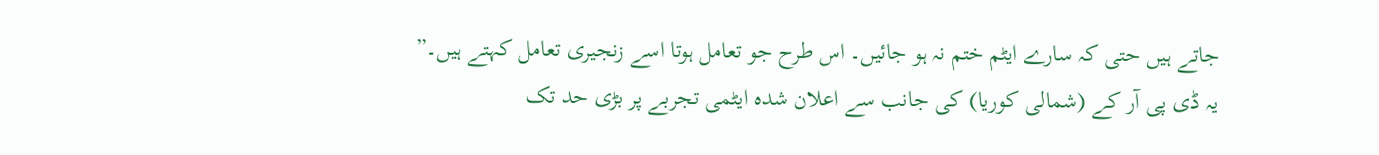جاتے ہیں حتی کہ سارے ایٹم ختم نہ ہو جائیں۔ اس طرح جو تعامل ہوتا اسے زنجیری تعامل کہتے ہیں۔”
یہ ڈی پی آر کے (شمالی کوریا) کی جانب سے اعلان شدہ ایٹمی تجربے پر بڑی حد تک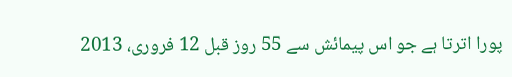پورا اترتا ہے جو اس پیمائش سے 55 روز قبل 12 فروری، 2013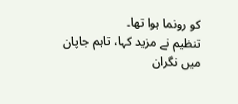کو رونما ہوا تھا۔
تنظیم نے مزید کہا، تاہم جاپان میں نگران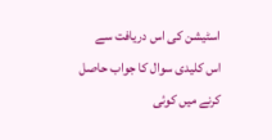اسٹیشن کی اس دریافت سے اس کلیدی سوال کا جواب حاصل کرنے میں کوئی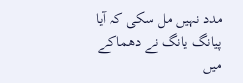مدد نہیں مل سکی کہ آیا پیانگ یانگ نے دھماکے میں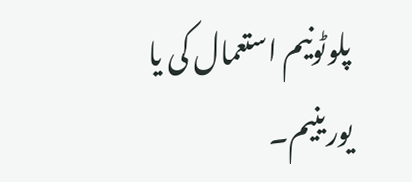پلوٹونیم استعمال کی یا یورینیم۔